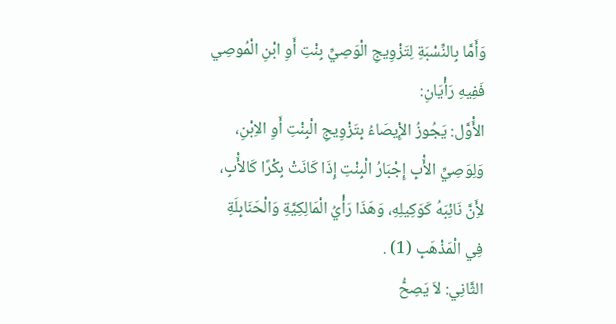وَأَمَّا بِالنِّسْبَةِ لِتَزْوِيجِ الْوَصِيِّ بِنْتِ أَوِ ابْنِ الْمُوصِي فَفِيهِ رَأْيَانِ:
الأَْوَّل: يَجُوزُ الإِْيصَاءُ بِتَزْوِيجِ الْبِنْتِ أَوِ الاِبْنِ، وَلِوَصِيِّ الأَْبِ إِجْبَارُ الْبِنْتِ إِذَا كَانَتْ بِكْرًا كَالأَْبِ، لأَِنَّ نَائِبَهُ كَوَكِيلِهِ، وَهَذَا رَأْيُ الْمَالِكِيَّةِ وَالْحَنَابِلَةِ فِي الْمَذْهَبِ (1) .
الثَّانِي: لاَ يَصِحُّ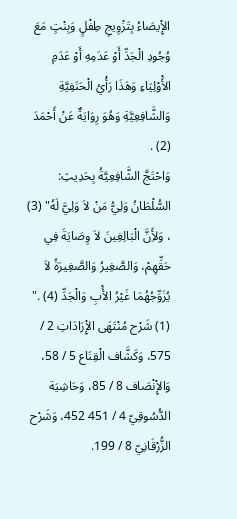الإِْيصَاءُ بِتَزْوِيجِ طِفْلٍ وَبِنْتٍ مَعَ وُجُودِ الْجَدِّ أَوْ عَدَمِهِ أَوْ عَدَمِ الأَْوْلِيَاءِ وَهَذَا رَأْيُ الْحَنَفِيَّةِ وَالشَّافِعِيَّةِ وَهُوَ رِوَايَةٌ عَنْ أَحْمَدَ (2) .
وَاحْتَجَّ الشَّافِعِيَّةُ بِحَدِيثِ: السُّلْطَانُ وَلِيُّ مَنْ لاَ وَلِيَّ لَهُ" (3) ، وَلأَِنَّ الْبَالِغِينَ لاَ وِصَايَةَ فِي حَقِّهِمْ، وَالصَّغِيرُ وَالصَّغِيرَةُ لاَ يُزَوِّجُهُمَا غَيْرُ الأَْبِ وَالْجَدِّ (4) ."
(1) شَرْح مُنْتَهَى الإِْرَادَاتِ 2 / 575، وَكَشَّاف الْقِنَاع 5 / 58، وَالإِْنْصَاف 8 / 85، وَحَاشِيَة الدُّسُوقِيّ 4 / 451 452، وَشَرْح الزُّرْقَانِيّ 8 / 199.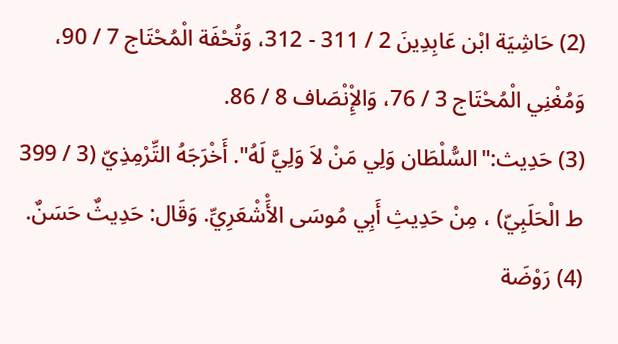(2) حَاشِيَة ابْن عَابِدِينَ 2 / 311 - 312، وَتُحْفَة الْمُحْتَاج 7 / 90، وَمُغْنِي الْمُحْتَاج 3 / 76، وَالإِْنْصَاف 8 / 86.
(3) حَدِيث:"السُّلْطَان وَلِي مَنْ لاَ وَلِيَّ لَهُ". أَخْرَجَهُ التِّرْمِذِيّ (3 / 399 ط الْحَلَبِيّ) ، مِنْ حَدِيثِ أَبِي مُوسَى الأَْشْعَرِيِّ. وَقَال: حَدِيثٌ حَسَنٌ.
(4) رَوْضَة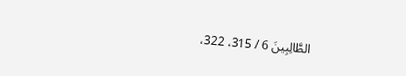الطَّالِبِينَ 6 / 315، 322،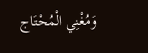وَمُغْنِي الْمُحْتَاج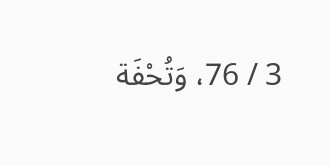3 / 76، وَتُحْفَة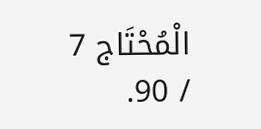الْمُحْتَاج 7 / 90.